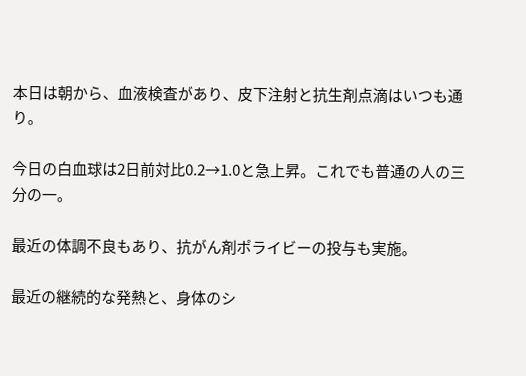本日は朝から、血液検査があり、皮下注射と抗生剤点滴はいつも通り。

今日の白血球は2日前対比0.2→1.0と急上昇。これでも普通の人の三分の一。

最近の体調不良もあり、抗がん剤ポライビーの投与も実施。

最近の継続的な発熱と、身体のシ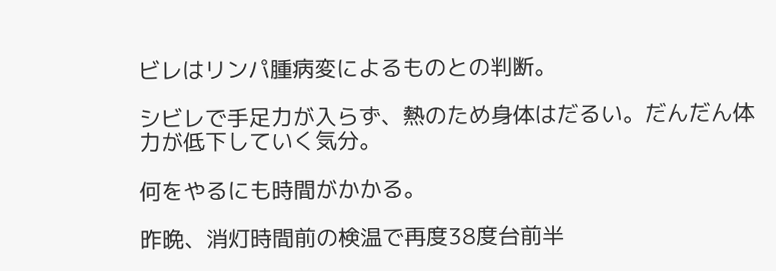ビレはリンパ腫病変によるものとの判断。

シビレで手足力が入らず、熱のため身体はだるい。だんだん体力が低下していく気分。

何をやるにも時間がかかる。

昨晩、消灯時間前の検温で再度38度台前半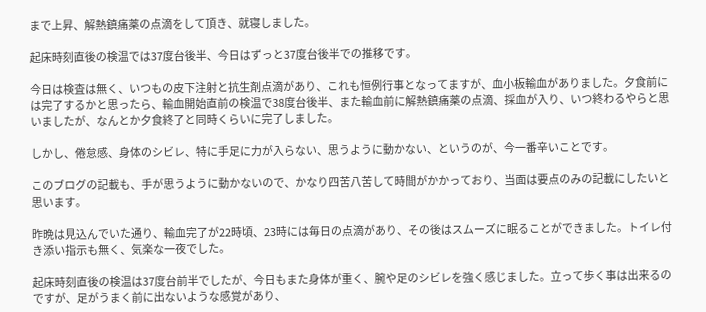まで上昇、解熱鎮痛薬の点滴をして頂き、就寝しました。

起床時刻直後の検温では37度台後半、今日はずっと37度台後半での推移です。

今日は検査は無く、いつもの皮下注射と抗生剤点滴があり、これも恒例行事となってますが、血小板輸血がありました。夕食前には完了するかと思ったら、輸血開始直前の検温で38度台後半、また輸血前に解熱鎮痛薬の点滴、採血が入り、いつ終わるやらと思いましたが、なんとか夕食終了と同時くらいに完了しました。

しかし、倦怠感、身体のシビレ、特に手足に力が入らない、思うように動かない、というのが、今一番辛いことです。

このブログの記載も、手が思うように動かないので、かなり四苦八苦して時間がかかっており、当面は要点のみの記載にしたいと思います。

昨晩は見込んでいた通り、輸血完了が22時頃、23時には毎日の点滴があり、その後はスムーズに眠ることができました。トイレ付き添い指示も無く、気楽な一夜でした。

起床時刻直後の検温は37度台前半でしたが、今日もまた身体が重く、腕や足のシビレを強く感じました。立って歩く事は出来るのですが、足がうまく前に出ないような感覚があり、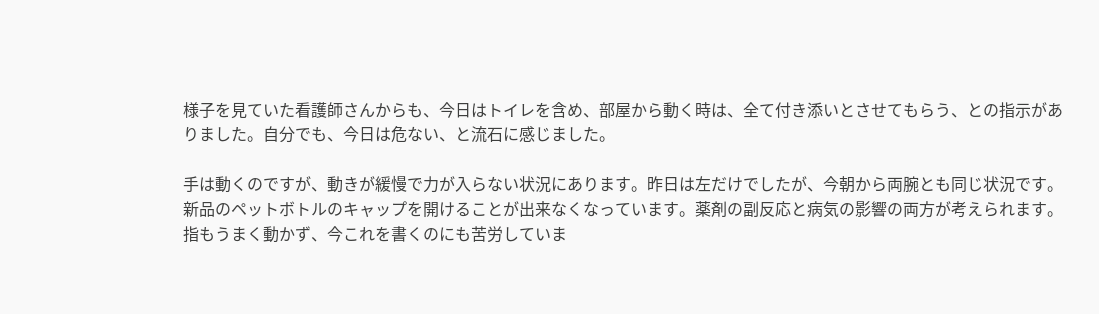様子を見ていた看護師さんからも、今日はトイレを含め、部屋から動く時は、全て付き添いとさせてもらう、との指示がありました。自分でも、今日は危ない、と流石に感じました。

手は動くのですが、動きが緩慢で力が入らない状況にあります。昨日は左だけでしたが、今朝から両腕とも同じ状況です。新品のペットボトルのキャップを開けることが出来なくなっています。薬剤の副反応と病気の影響の両方が考えられます。指もうまく動かず、今これを書くのにも苦労していま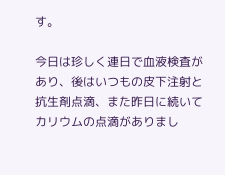す。

今日は珍しく連日で血液検査があり、後はいつもの皮下注射と抗生剤点滴、また昨日に続いてカリウムの点滴がありまし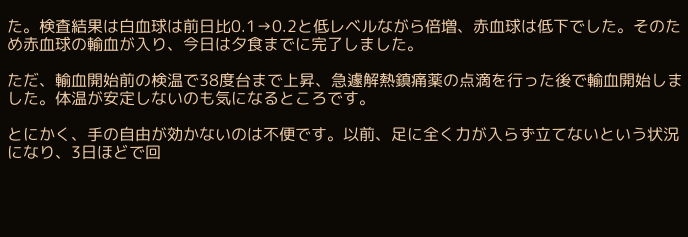た。検査結果は白血球は前日比0.1→0.2と低レベルながら倍増、赤血球は低下でした。そのため赤血球の輸血が入り、今日は夕食までに完了しました。

ただ、輸血開始前の検温で38度台まで上昇、急遽解熱鎮痛薬の点滴を行った後で輸血開始しました。体温が安定しないのも気になるところです。

とにかく、手の自由が効かないのは不便です。以前、足に全く力が入らず立てないという状況になり、3日ほどで回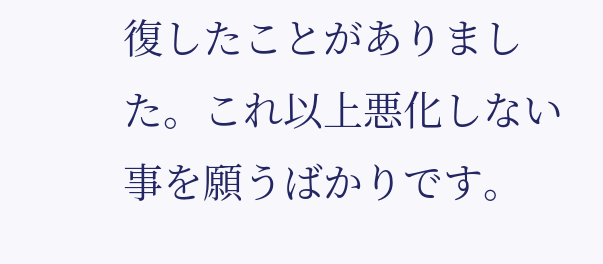復したことがありました。これ以上悪化しない事を願うばかりです。